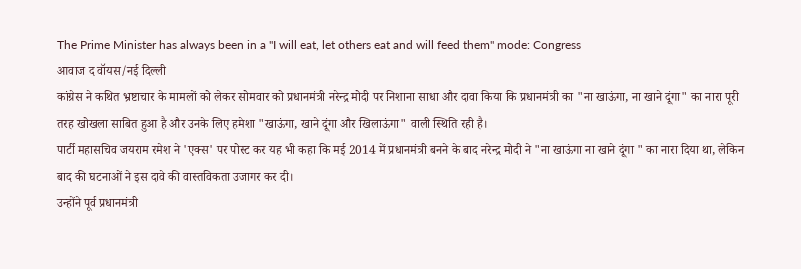The Prime Minister has always been in a "I will eat, let others eat and will feed them" mode: Congress
आवाज द वॉयस/नई दिल्ली
कांग्रेस ने कथित भ्रष्टाचार के मामलों को लेकर सोमवार को प्रधानमंत्री नरेन्द्र मोदी पर निशाना साधा और दावा किया कि प्रधानमंत्री का "ना खाऊंगा, ना खाने दूंगा" का नारा पूरी तरह खोखला साबित हुआ है और उनके लिए हमेशा "खाऊंगा, खाने दूंगा और खिलाऊंगा" वाली स्थिति रही है।
पार्टी महासचिव जयराम रमेश ने 'एक्स' पर पोस्ट कर यह भी कहा कि मई 2014 में प्रधानमंत्री बनने के बाद नरेन्द्र मोदी ने "ना खाऊंगा ना खाने दूंगा " का नारा दिया था, लेकिन बाद की घटनाओं ने इस दावे की वास्तविकता उजागर कर दी।
उन्होंने पूर्व प्रधानमंत्री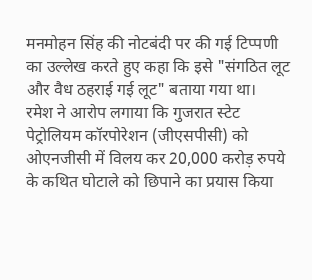मनमोहन सिंह की नोटबंदी पर की गई टिप्पणी का उल्लेख करते हुए कहा कि इसे "संगठित लूट और वैध ठहराई गई लूट" बताया गया था।
रमेश ने आरोप लगाया कि गुजरात स्टेट पेट्रोलियम कॉरपोरेशन (जीएसपीसी) को ओएनजीसी में विलय कर 20,000 करोड़ रुपये के कथित घोटाले को छिपाने का प्रयास किया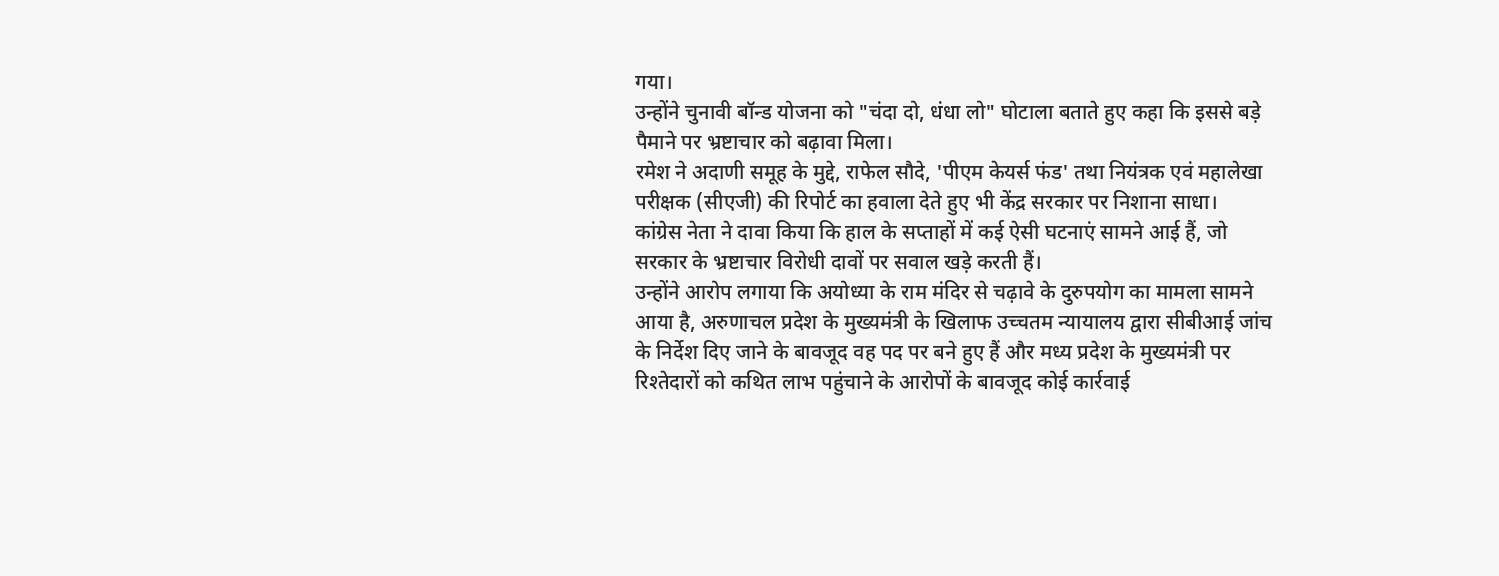गया।
उन्होंने चुनावी बॉन्ड योजना को "चंदा दो, धंधा लो" घोटाला बताते हुए कहा कि इससे बड़े पैमाने पर भ्रष्टाचार को बढ़ावा मिला।
रमेश ने अदाणी समूह के मुद्दे, राफेल सौदे, 'पीएम केयर्स फंड' तथा नियंत्रक एवं महालेखा परीक्षक (सीएजी) की रिपोर्ट का हवाला देते हुए भी केंद्र सरकार पर निशाना साधा।
कांग्रेस नेता ने दावा किया कि हाल के सप्ताहों में कई ऐसी घटनाएं सामने आई हैं, जो सरकार के भ्रष्टाचार विरोधी दावों पर सवाल खड़े करती हैं।
उन्होंने आरोप लगाया कि अयोध्या के राम मंदिर से चढ़ावे के दुरुपयोग का मामला सामने आया है, अरुणाचल प्रदेश के मुख्यमंत्री के खिलाफ उच्चतम न्यायालय द्वारा सीबीआई जांच के निर्देश दिए जाने के बावजूद वह पद पर बने हुए हैं और मध्य प्रदेश के मुख्यमंत्री पर रिश्तेदारों को कथित लाभ पहुंचाने के आरोपों के बावजूद कोई कार्रवाई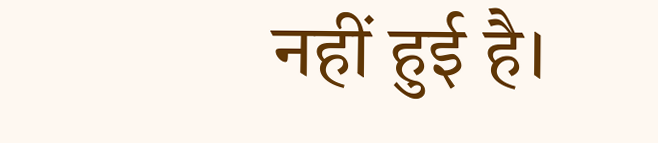नहीं हुई है।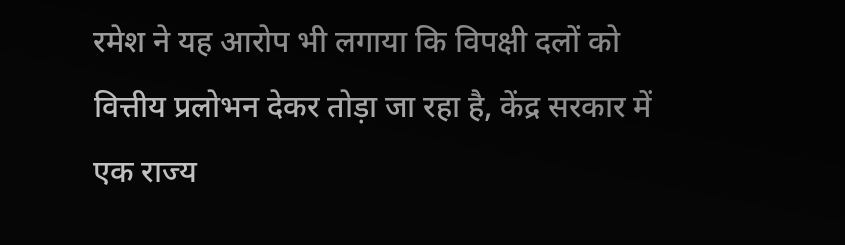रमेश ने यह आरोप भी लगाया कि विपक्षी दलों को वित्तीय प्रलोभन देकर तोड़ा जा रहा है, केंद्र सरकार में एक राज्य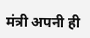मंत्री अपनी ही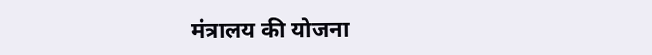मंत्रालय की योजना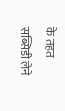के तहत सब्सिडी लेने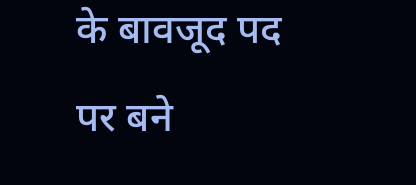के बावजूद पद पर बने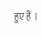हुए हैं ।